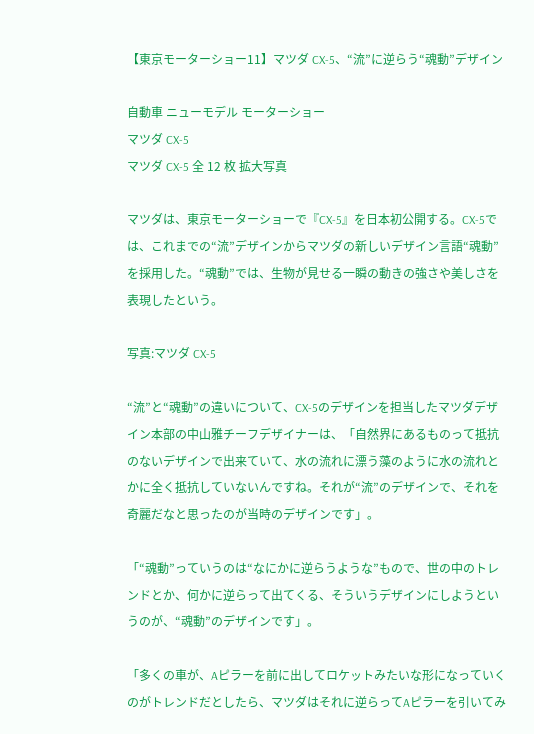【東京モーターショー11】マツダ CX-5、“流”に逆らう“魂動”デザイン

自動車 ニューモデル モーターショー
マツダ CX-5
マツダ CX-5 全 12 枚 拡大写真

マツダは、東京モーターショーで『CX-5』を日本初公開する。CX-5では、これまでの“流”デザインからマツダの新しいデザイン言語“魂動”を採用した。“魂動”では、生物が見せる一瞬の動きの強さや美しさを表現したという。

写真:マツダ CX-5

“流”と“魂動”の違いについて、CX-5のデザインを担当したマツダデザイン本部の中山雅チーフデザイナーは、「自然界にあるものって抵抗のないデザインで出来ていて、水の流れに漂う藻のように水の流れとかに全く抵抗していないんですね。それが“流”のデザインで、それを奇麗だなと思ったのが当時のデザインです」。

「“魂動”っていうのは“なにかに逆らうような”もので、世の中のトレンドとか、何かに逆らって出てくる、そういうデザインにしようというのが、“魂動”のデザインです」。

「多くの車が、Aピラーを前に出してロケットみたいな形になっていくのがトレンドだとしたら、マツダはそれに逆らってAピラーを引いてみ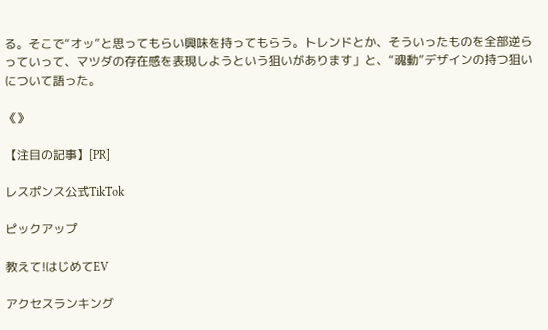る。そこで“オッ”と思ってもらい興味を持ってもらう。トレンドとか、そういったものを全部逆らっていって、マツダの存在感を表現しようという狙いがあります」と、“魂動”デザインの持つ狙いについて語った。

《》

【注目の記事】[PR]

レスポンス公式TikTok

ピックアップ

教えて!はじめてEV

アクセスランキング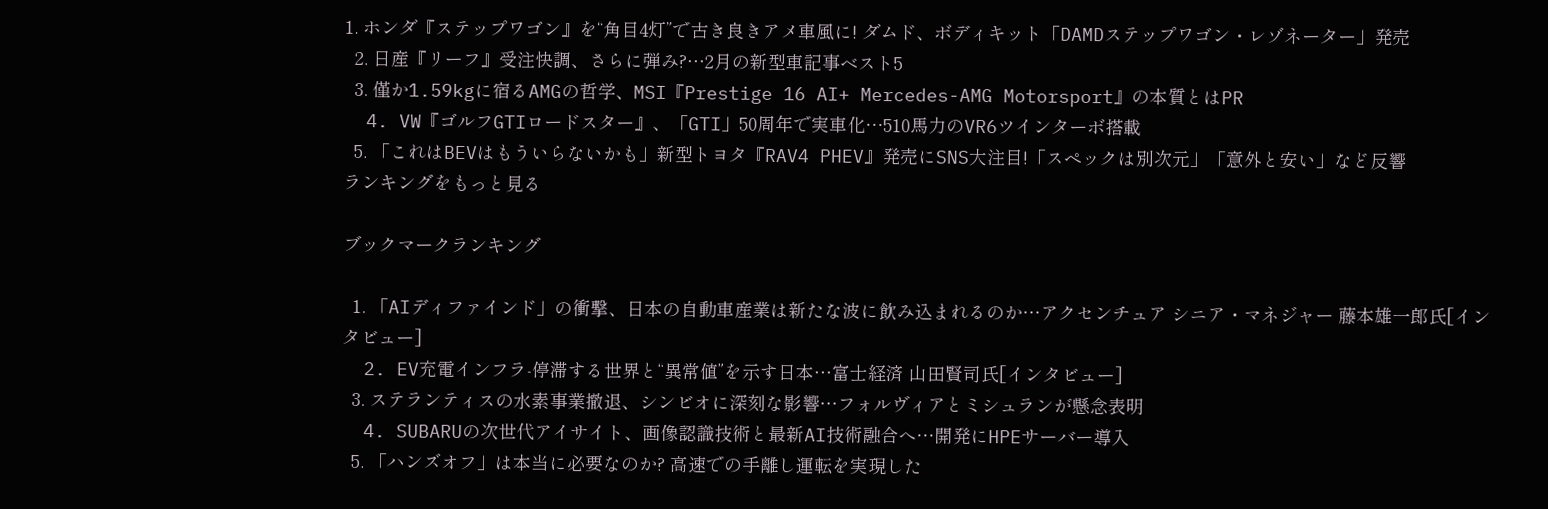1. ホンダ『ステップワゴン』を“角目4灯”で古き良きアメ車風に! ダムド、ボディキット「DAMDステップワゴン・レゾネーター」発売
  2. 日産『リーフ』受注快調、さらに弾み?…2月の新型車記事ベスト5
  3. 僅か1.59kgに宿るAMGの哲学、MSI『Prestige 16 AI+ Mercedes-AMG Motorsport』の本質とはPR
  4. VW『ゴルフGTIロードスター』、「GTI」50周年で実車化…510馬力のVR6ツインターボ搭載
  5. 「これはBEVはもういらないかも」新型トヨタ『RAV4 PHEV』発売にSNS大注目!「スペックは別次元」「意外と安い」など反響
ランキングをもっと見る

ブックマークランキング

  1. 「AIディファインド」の衝撃、日本の自動車産業は新たな波に飲み込まれるのか…アクセンチュア シニア・マネジャー 藤本雄一郎氏[インタビュー]
  2. EV充電インフラ-停滞する世界と“異常値”を示す日本…富士経済 山田賢司氏[インタビュー]
  3. ステランティスの水素事業撤退、シンビオに深刻な影響…フォルヴィアとミシュランが懸念表明
  4. SUBARUの次世代アイサイト、画像認識技術と最新AI技術融合へ…開発にHPEサーバー導入
  5. 「ハンズオフ」は本当に必要なのか? 高速での手離し運転を実現した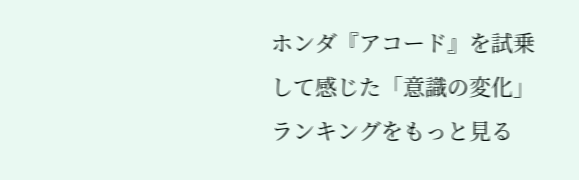ホンダ『アコード』を試乗して感じた「意識の変化」
ランキングをもっと見る